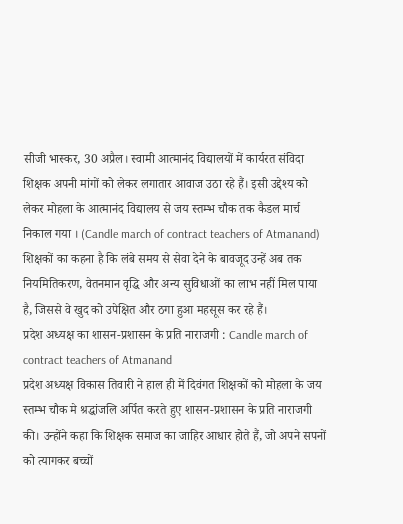सीजी भास्कर, 30 अप्रैल। स्वामी आत्मानंद विद्यालयों में कार्यरत संविदा शिक्षक अपनी मांगों को लेकर लगातार आवाज उठा रहे हैं। इसी उद्देश्य को लेकर मोहला के आत्मानंद विद्यालय से जय स्तम्भ चौक तक कैडल मार्च निकाल गया । (Candle march of contract teachers of Atmanand)
शिक्षकों का कहना है कि लंबे समय से सेवा देने के बावजूद उन्हें अब तक नियमितिकरण, वेतनमान वृद्धि और अन्य सुविधाओं का लाभ नहीं मिल पाया है, जिससे वे खुद को उपेक्षित और ठगा हुआ महसूस कर रहे हैं।
प्रदेश अध्यक्ष का शासन-प्रशासन के प्रति नाराजगी : Candle march of contract teachers of Atmanand
प्रदेश अध्यक्ष विकास तिवारी ने हाल ही में दिवंगत शिक्षकों को मोहला के जय स्तम्भ चौक मे श्रद्धांजलि अर्पित करते हुए शासन-प्रशासन के प्रति नाराजगी की। उन्होंने कहा कि शिक्षक समाज का जाहिर आधार होते हैं, जो अपने सपनों को त्यागकर बच्चों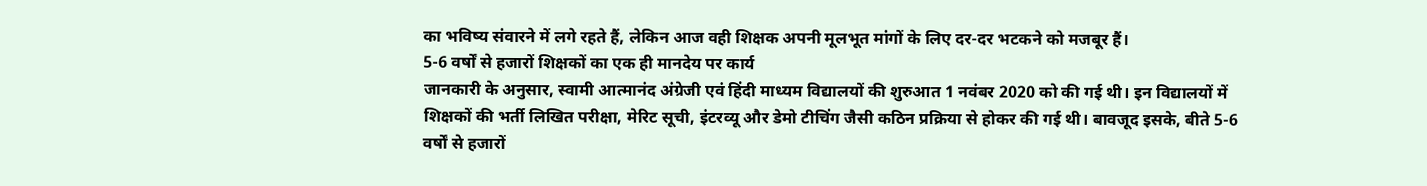का भविष्य संवारने में लगे रहते हैं, लेकिन आज वही शिक्षक अपनी मूलभूत मांगों के लिए दर-दर भटकने को मजबूर हैं।
5-6 वर्षों से हजारों शिक्षकों का एक ही मानदेय पर कार्य
जानकारी के अनुसार, स्वामी आत्मानंद अंग्रेजी एवं हिंदी माध्यम विद्यालयों की शुरुआत 1 नवंबर 2020 को की गई थी। इन विद्यालयों में शिक्षकों की भर्ती लिखित परीक्षा, मेरिट सूची, इंटरव्यू और डेमो टीचिंग जैसी कठिन प्रक्रिया से होकर की गई थी। बावजूद इसके, बीते 5-6 वर्षों से हजारों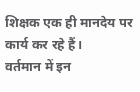शिक्षक एक ही मानदेय पर कार्य कर रहे हैं।
वर्तमान में इन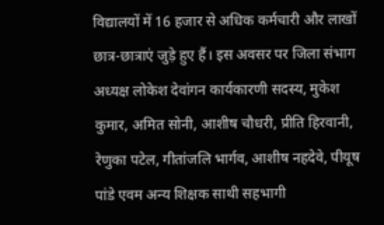विद्यालयों में 16 हजार से अधिक कर्मचारी और लाखों छात्र-छात्राएं जुड़े हुए हैं। इस अवसर पर जिला संभाग अध्यक्ष लोकेश देवांगन कार्यकारणी सदस्य, मुकेश कुमार, अमित सोनी, आशीष चौधरी, प्रीति हिरवानी, रेणुका पटेल, गीतांजलि भार्गव, आशीष नहदेवे, पीयूष पांडे एवम अन्य शिक्षक साथी सहभागी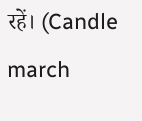रहें। (Candle march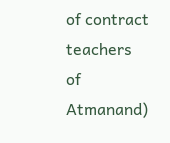of contract teachers of Atmanand)